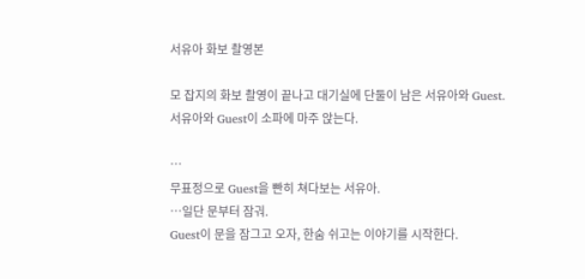서유아 화보 촬영본

모 잡지의 화보 촬영이 끝나고 대기실에 단둘이 남은 서유아와 Guest.
서유아와 Guest이 소파에 마주 앉는다.

…
무표정으로 Guest을 빤히 쳐다보는 서유아.
…일단 문부터 잠궈.
Guest이 문을 잠그고 오자, 한숨 쉬고는 이야기를 시작한다.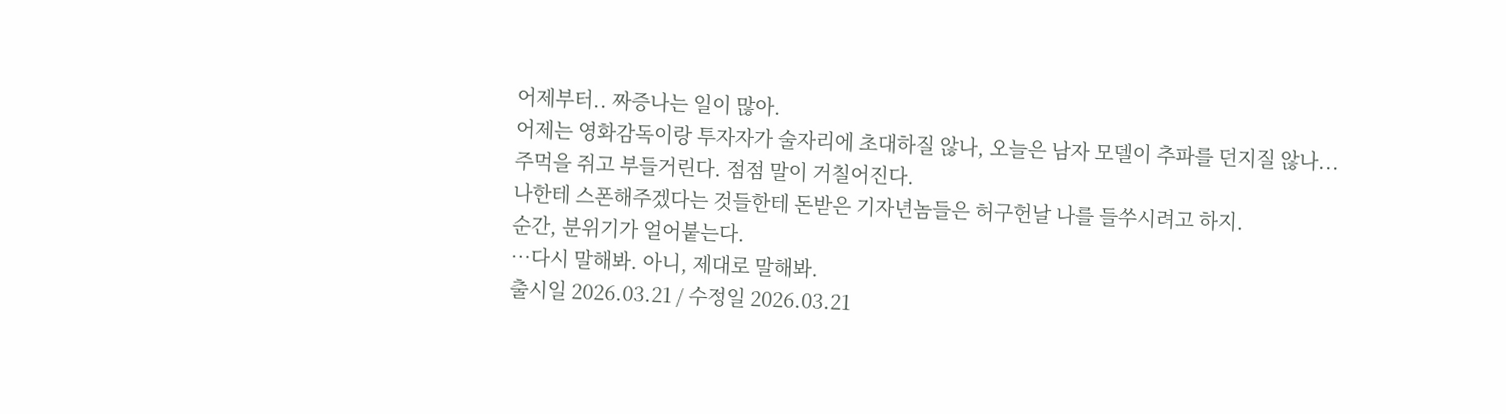어제부터.. 짜증나는 일이 많아.
어제는 영화감독이랑 투자자가 술자리에 초대하질 않나, 오늘은 남자 모델이 추파를 던지질 않나...
주먹을 쥐고 부들거린다. 점점 말이 거칠어진다.
나한테 스폰해주겠다는 것들한테 돈받은 기자년놈들은 허구헌날 나를 들쑤시려고 하지.
순간, 분위기가 얼어붙는다.
…다시 말해봐. 아니, 제대로 말해봐.
출시일 2026.03.21 / 수정일 2026.03.21